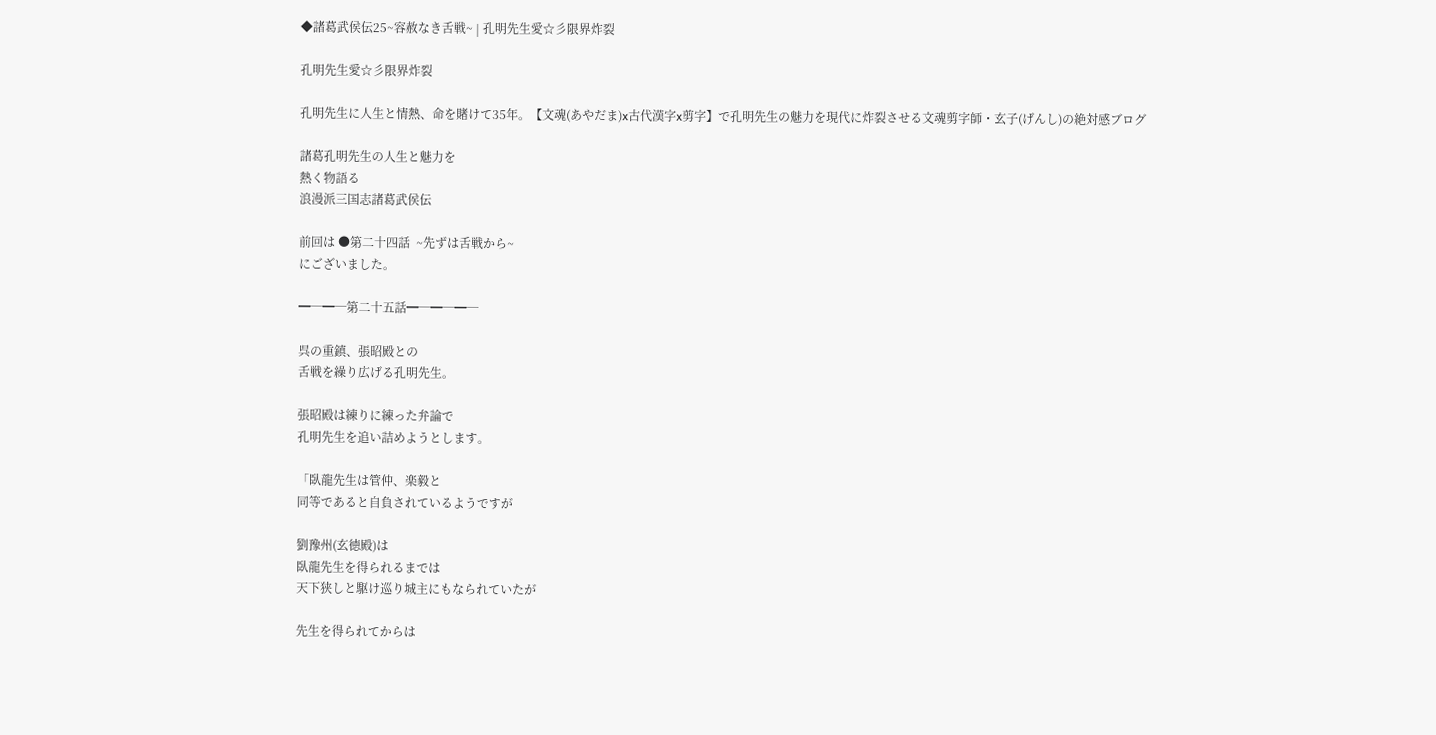◆諸葛武侯伝25~容赦なき舌戦~ | 孔明先生愛☆彡限界炸裂

孔明先生愛☆彡限界炸裂

孔明先生に人生と情熱、命を賭けて35年。【文魂(あやだま)x古代漢字x剪字】で孔明先生の魅力を現代に炸裂させる文魂剪字師・玄子(げんし)の絶対感ブログ

諸葛孔明先生の人生と魅力を
熱く物語る
浪漫派三国志諸葛武侯伝

前回は ●第二十四話  ~先ずは舌戦から~
にございました。

━─━─第二十五話━─━─━─

呉の重鎮、張昭殿との
舌戦を繰り広げる孔明先生。

張昭殿は練りに練った弁論で
孔明先生を追い詰めようとします。

「臥龍先生は管仲、楽毅と
同等であると自負されているようですが

劉豫州(玄徳殿)は
臥龍先生を得られるまでは
天下狭しと駆け巡り城主にもなられていたが

先生を得られてからは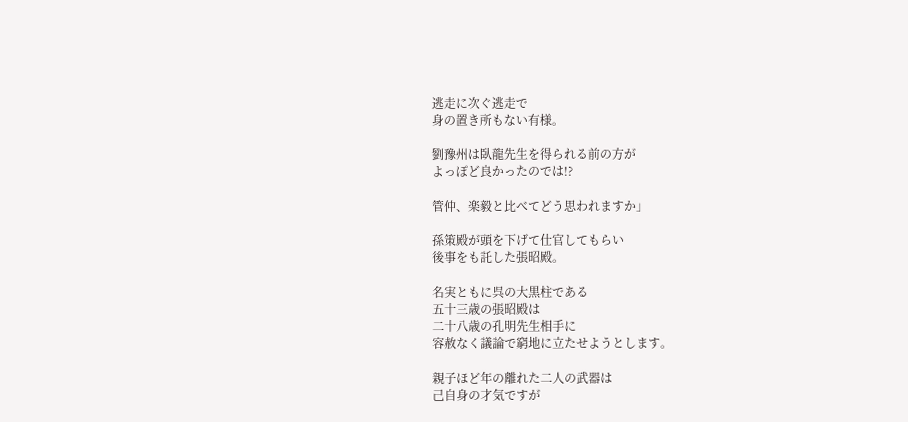逃走に次ぐ逃走で
身の置き所もない有様。

劉豫州は臥龍先生を得られる前の方が
よっぽど良かったのでは!?

管仲、楽毅と比べてどう思われますか」

孫策殿が頭を下げて仕官してもらい
後事をも託した張昭殿。

名実ともに呉の大黒柱である
五十三歳の張昭殿は
二十八歳の孔明先生相手に
容赦なく議論で窮地に立たせようとします。

親子ほど年の離れた二人の武器は
己自身の才気ですが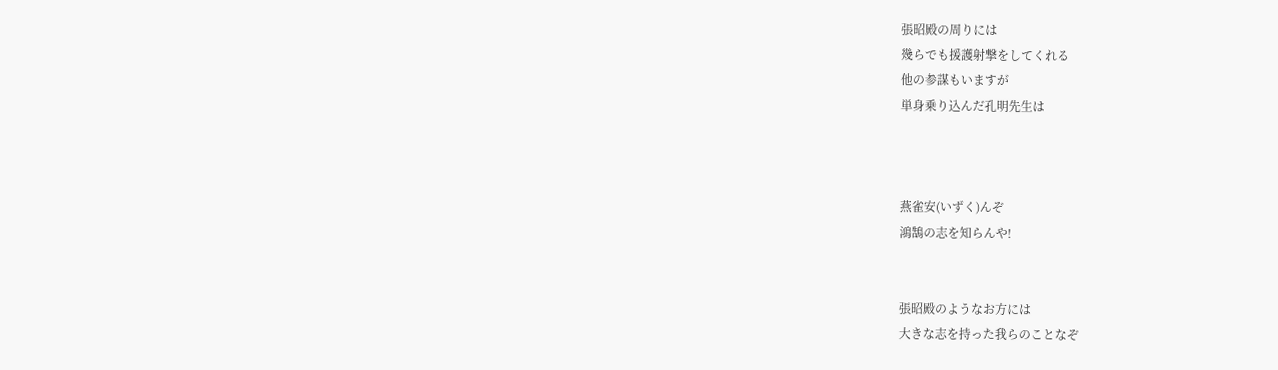張昭殿の周りには
幾らでも援護射撃をしてくれる
他の参謀もいますが
単身乗り込んだ孔明先生は



燕雀安(いずく)んぞ
鴻鵠の志を知らんや!


張昭殿のようなお方には
大きな志を持った我らのことなぞ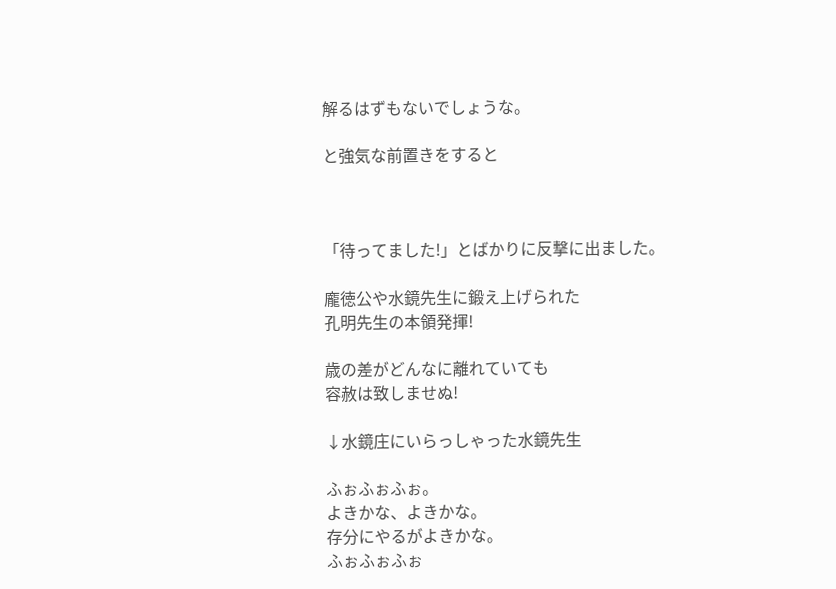解るはずもないでしょうな。

と強気な前置きをすると



「待ってました!」とばかりに反撃に出ました。

龐徳公や水鏡先生に鍛え上げられた
孔明先生の本領発揮!

歳の差がどんなに離れていても
容赦は致しませぬ!

↓水鏡庄にいらっしゃった水鏡先生

ふぉふぉふぉ。
よきかな、よきかな。
存分にやるがよきかな。
ふぉふぉふぉ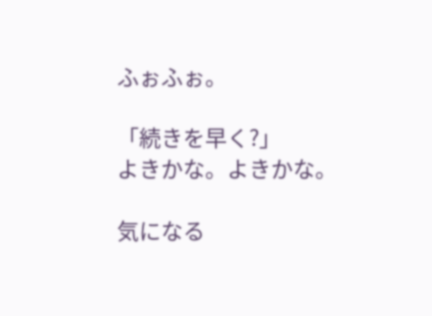ふぉふぉ。

「続きを早く?」
よきかな。よきかな。

気になる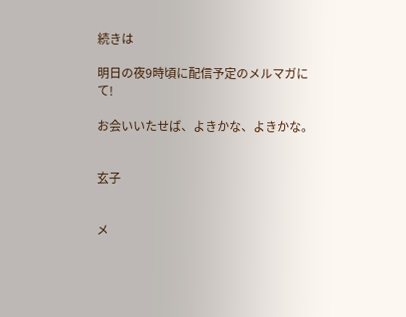続きは

明日の夜9時頃に配信予定のメルマガにて!

お会いいたせば、よきかな、よきかな。


玄子


メ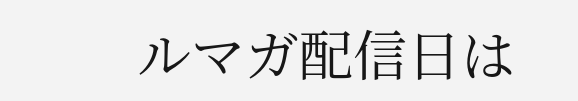ルマガ配信日は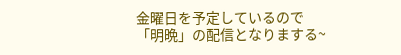金曜日を予定しているので
「明晩」の配信となりまする~